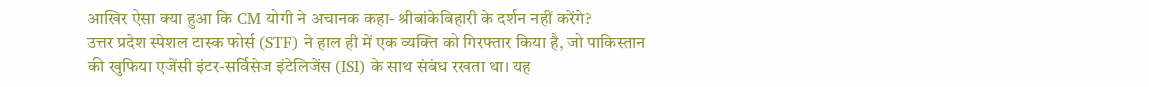आखिर ऐसा क्या हुआ कि CM योगी ने अचानक कहा- श्रीबांकेबिहारी के दर्शन नहीं करेंगे?
उत्तर प्रदेश स्पेशल टास्क फोर्स (STF) ने हाल ही में एक व्यक्ति को गिरफ्तार किया है, जो पाकिस्तान की खुफिया एजेंसी इंटर-सर्विसेज इंटेलिजेंस (ISI) के साथ संबंध रखता था। यह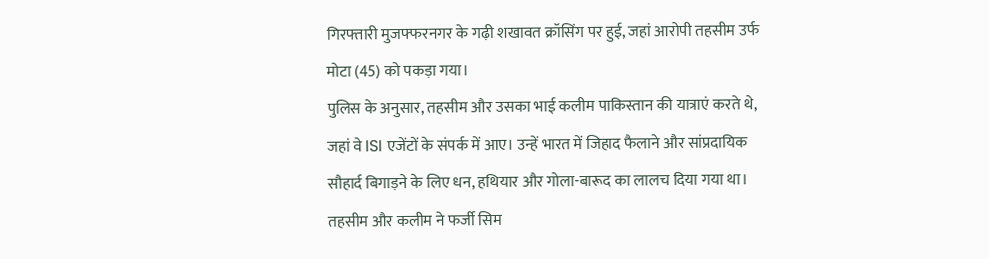गिरफ्तारी मुजफ्फरनगर के गढ़ी शखावत क्रॉसिंग पर हुई, जहां आरोपी तहसीम उर्फ मोटा (45) को पकड़ा गया।
पुलिस के अनुसार, तहसीम और उसका भाई कलीम पाकिस्तान की यात्राएं करते थे, जहां वे ISI एजेंटों के संपर्क में आए। उन्हें भारत में जिहाद फैलाने और सांप्रदायिक सौहार्द बिगाड़ने के लिए धन, हथियार और गोला-बारूद का लालच दिया गया था। तहसीम और कलीम ने फर्जी सिम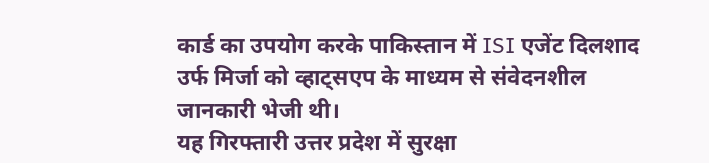कार्ड का उपयोग करके पाकिस्तान में ISI एजेंट दिलशाद उर्फ मिर्जा को व्हाट्सएप के माध्यम से संवेदनशील जानकारी भेजी थी।
यह गिरफ्तारी उत्तर प्रदेश में सुरक्षा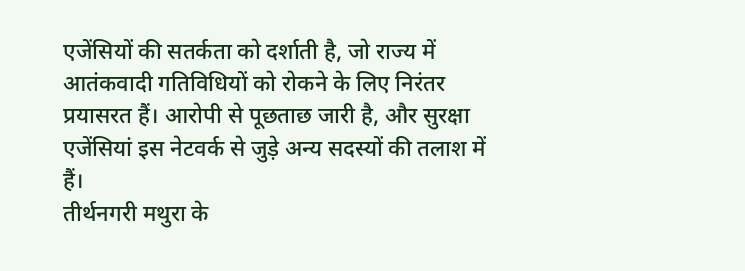एजेंसियों की सतर्कता को दर्शाती है, जो राज्य में आतंकवादी गतिविधियों को रोकने के लिए निरंतर प्रयासरत हैं। आरोपी से पूछताछ जारी है, और सुरक्षा एजेंसियां इस नेटवर्क से जुड़े अन्य सदस्यों की तलाश में हैं।
तीर्थनगरी मथुरा के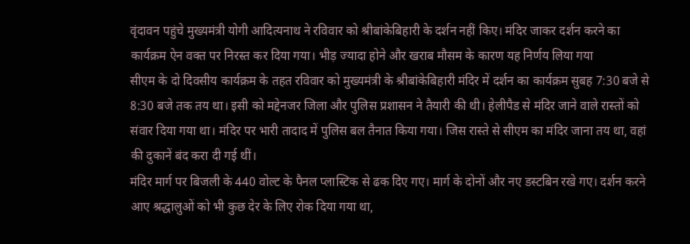वृंदावन पहुंचे मुख्यमंत्री योगी आदित्यनाथ ने रविवार को श्रीबांकेबिहारी के दर्शन नहीं किए। मंदिर जाकर दर्शन करने का कार्यक्रम ऐन वक्त पर निरस्त कर दिया गया। भीड़ ज्यादा होने और खराब मौसम के कारण यह निर्णय लिया गया
सीएम के दो दिवसीय कार्यक्रम के तहत रविवार को मुख्यमंत्री के श्रीबांकेबिहारी मंदिर में दर्शन का कार्यक्रम सुबह 7:30 बजे से 8:30 बजे तक तय था। इसी को मद्देनजर जिला और पुलिस प्रशासन ने तैयारी की थी। हेलीपैड से मंदिर जाने वाले रास्तों को संवार दिया गया था। मंदिर पर भारी तादाद में पुलिस बल तैनात किया गया। जिस रास्ते से सीएम का मंदिर जाना तय था, वहां की दुकानें बंद करा दी गई थीं।
मंदिर मार्ग पर बिजली के 440 वोल्ट के पैनल प्लास्टिक से ढक दिए गए। मार्ग के दोनों और नए डस्टबिन रखे गए। दर्शन करने आए श्रद्धालुओं को भी कुछ देर के लिए रोक दिया गया था,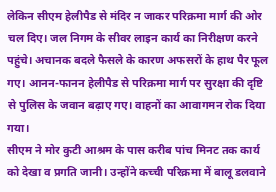लेकिन सीएम हेलीपैड से मंदिर न जाकर परिक्रमा मार्ग की ओर चल दिए। जल निगम के सीवर लाइन कार्य का निरीक्षण करने पहुंचे। अचानक बदले फैसले के कारण अफसरों के हाथ पैर फूल गए। आनन-फानन हेलीपैड से परिक्रमा मार्ग पर सुरक्षा की दृष्टि से पुलिस के जवान बढ़ाए गए। वाहनों का आवागमन रोक दिया गया।
सीएम ने मोर कुटी आश्रम के पास करीब पांच मिनट तक कार्य को देखा व प्रगति जानी। उन्होंने कच्ची परिक्रमा में बालू डलवाने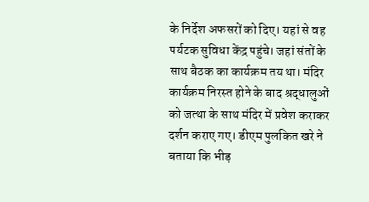के निर्देश अफसरों को दिए। यहां से वह पर्यटक सुविधा केंद्र पहुंचे। जहां संतों के साथ बैठक का कार्यक्रम तय था। मंदिर कार्यक्रम निरस्त होने के बाद श्रद्धालुओं को जत्था के साथ मंदिर में प्रवेश कराकर दर्शन कराए गए। डीएम पुलकित खरे ने बताया कि भीड़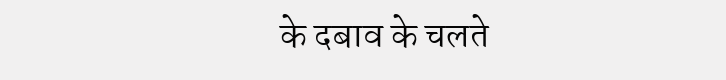के दबाव के चलते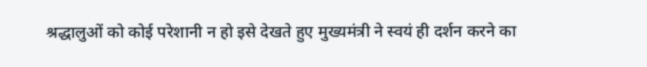श्रद्धालुओं को कोई परेशानी न हो इसे देखते हुए मुख्यमंत्री ने स्वयं ही दर्शन करने का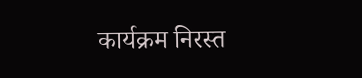कार्यक्रम निरस्त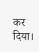कर दिया।